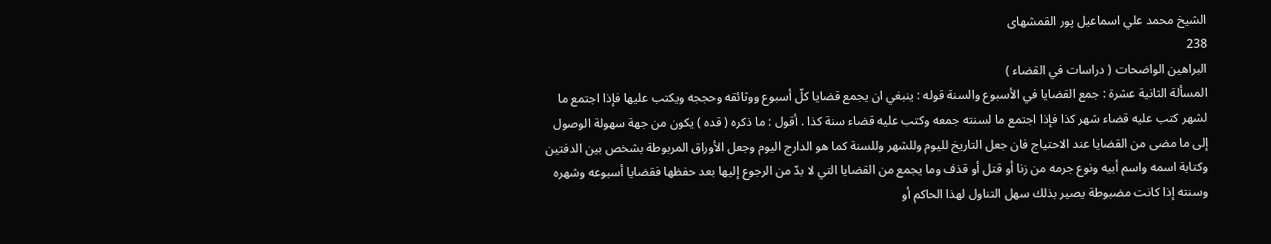الشيخ محمد علي اسماعيل پور القمشهاى
238
البراهين الواضحات ( دراسات في القضاء )
المسألة الثانية عشرة : جمع القضايا في الأسبوع والسنة قوله : ينبغي ان يجمع قضايا كلّ أسبوع ووثائقه وحججه ويكتب عليها فإذا اجتمع ما لشهر كتب عليه قضاء شهر كذا فإذا اجتمع ما لسنته جمعه وكتب عليه قضاء سنة كذا . أقول : ما ذكره ( قده ) يكون من جهة سهولة الوصول إلى ما مضى من القضايا عند الاحتياج فان جعل التاريخ لليوم وللشهر وللسنة كما هو الدارج اليوم وجعل الأوراق المربوطة بشخص بين الدفتين وكتابة اسمه واسم أبيه ونوع جرمه من زنا أو قتل أو قذف وما يجمع من القضايا التي لا بدّ من الرجوع إليها بعد حفظها فقضايا أسبوعه وشهره وسنته إذا كانت مضبوطة يصير بذلك سهل التناول لهذا الحاكم أو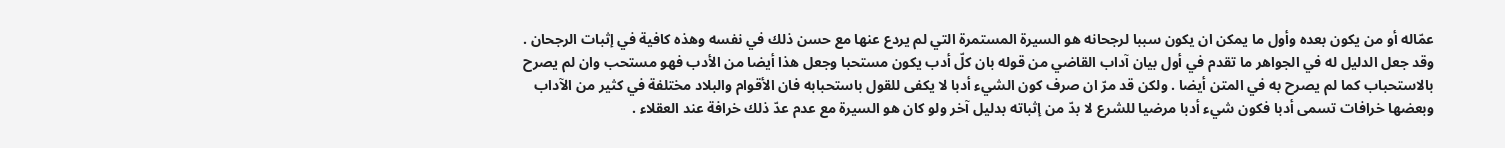عمّاله أو من يكون بعده وأول ما يمكن ان يكون سببا لرجحانه هو السيرة المستمرة التي لم يردع عنها مع حسن ذلك في نفسه وهذه كافية في إثبات الرجحان . وقد جعل الدليل له في الجواهر ما تقدم في أول بيان آداب القاضي من قوله بان كلّ أدب يكون مستحبا وجعل هذا أيضا من الأدب فهو مستحب وان لم يصرح بالاستحباب كما لم يصرح به في المتن أيضا . ولكن قد مرّ ان صرف كون الشيء أدبا لا يكفى للقول باستحبابه فان الأقوام والبلاد مختلفة في كثير من الآداب وبعضها خرافات تسمى أدبا فكون شيء أدبا مرضيا للشرع لا بدّ من إثباته بدليل آخر ولو كان هو السيرة مع عدم عدّ ذلك خرافة عند العقلاء .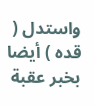واستدل ( قده ) أيضا بخبر عقبة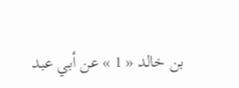بن خالد « 1 » عن أبي عبد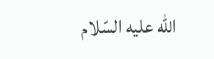اللّه عليه السّلام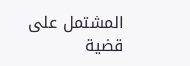المشتمل على قضية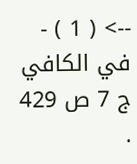--> ( 1 ) - في الكافي ج 7 ص 429 .